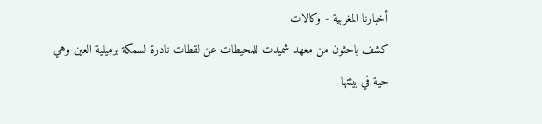أخبارنا المغربية - وكالات
كشف باحثون من معهد شميدت للمحيطات عن لقطات نادرة لسمكة برميلية العين وهي حية في بيئتها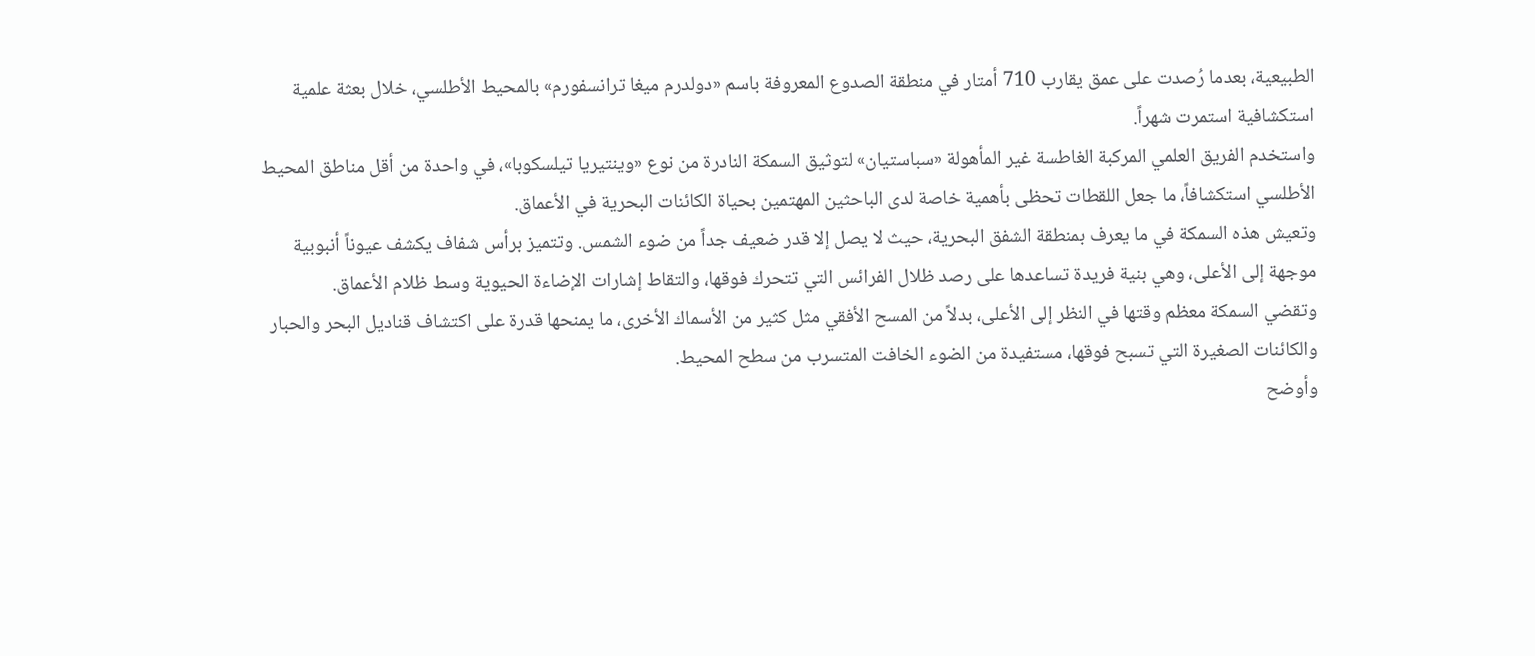الطبيعية، بعدما رُصدت على عمق يقارب 710 أمتار في منطقة الصدوع المعروفة باسم «دولدرم ميغا ترانسفورم» بالمحيط الأطلسي، خلال بعثة علمية استكشافية استمرت شهراً.
واستخدم الفريق العلمي المركبة الغاطسة غير المأهولة «سباستيان» لتوثيق السمكة النادرة من نوع «وينتيريا تيلسكوبا»، في واحدة من أقل مناطق المحيط الأطلسي استكشافاً، ما جعل اللقطات تحظى بأهمية خاصة لدى الباحثين المهتمين بحياة الكائنات البحرية في الأعماق.
وتعيش هذه السمكة في ما يعرف بمنطقة الشفق البحرية، حيث لا يصل إلا قدر ضعيف جداً من ضوء الشمس. وتتميز برأس شفاف يكشف عيوناً أنبوبية موجهة إلى الأعلى، وهي بنية فريدة تساعدها على رصد ظلال الفرائس التي تتحرك فوقها، والتقاط إشارات الإضاءة الحيوية وسط ظلام الأعماق.
وتقضي السمكة معظم وقتها في النظر إلى الأعلى، بدلاً من المسح الأفقي مثل كثير من الأسماك الأخرى، ما يمنحها قدرة على اكتشاف قناديل البحر والحبار والكائنات الصغيرة التي تسبح فوقها، مستفيدة من الضوء الخافت المتسرب من سطح المحيط.
وأوضح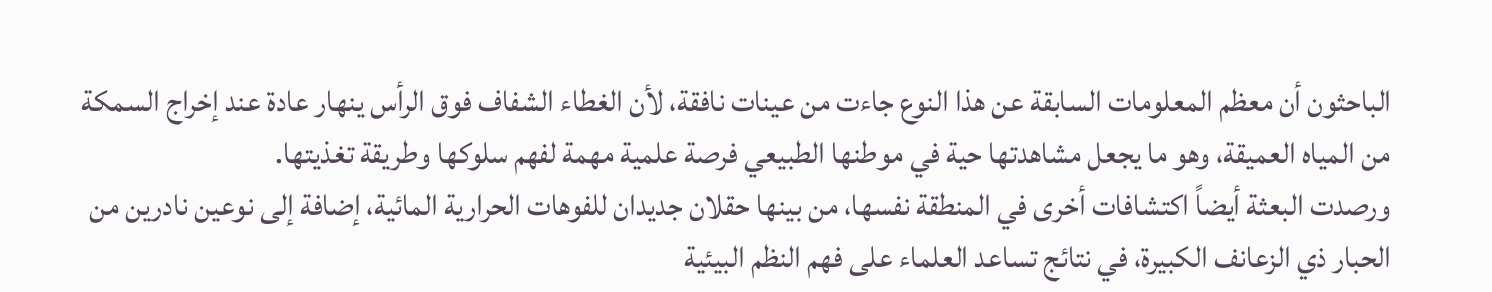الباحثون أن معظم المعلومات السابقة عن هذا النوع جاءت من عينات نافقة، لأن الغطاء الشفاف فوق الرأس ينهار عادة عند إخراج السمكة من المياه العميقة، وهو ما يجعل مشاهدتها حية في موطنها الطبيعي فرصة علمية مهمة لفهم سلوكها وطريقة تغذيتها.
ورصدت البعثة أيضاً اكتشافات أخرى في المنطقة نفسها، من بينها حقلان جديدان للفوهات الحرارية المائية، إضافة إلى نوعين نادرين من الحبار ذي الزعانف الكبيرة، في نتائج تساعد العلماء على فهم النظم البيئية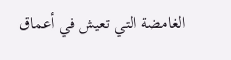الغامضة التي تعيش في أعماق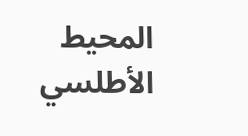المحيط الأطلسي